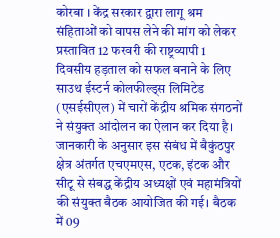कोरबा । केंद्र सरकार द्वारा लागू श्रम संहिताओं को वापस लेने की मांग को लेकर प्रस्तावित 12 फरवरी की राष्ट्रव्यापी 1 दिवसीय हड़ताल को सफल बनाने के लिए साउथ ईस्टर्न कोलफील्ड्स लिमिटेड (एसईसीएल) में चारों केंद्रीय श्रमिक संगठनों ने संयुक्त आंदोलन का ऐलान कर दिया है। जानकारी के अनुसार इस संबंध में बैकुंठपुर क्षेत्र अंतर्गत एचएमएस, एटक, इंटक और सीटू से संबद्ध केंद्रीय अध्यक्षों एवं महामंत्रियों की संयुक्त बैठक आयोजित की गई। बैठक में 09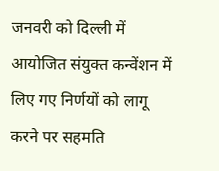जनवरी को दिल्ली में आयोजित संयुक्त कन्वेंशन में लिए गए निर्णयों को लागू करने पर सहमति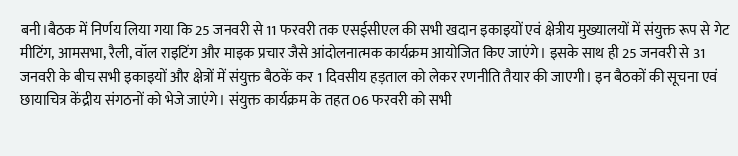बनी।बैठक में निर्णय लिया गया कि 25 जनवरी से 11 फरवरी तक एसईसीएल की सभी खदान इकाइयों एवं क्षेत्रीय मुख्यालयों में संयुक्त रूप से गेट मीटिंग, आमसभा, रैली, वॉल राइटिंग और माइक प्रचार जैसे आंदोलनात्मक कार्यक्रम आयोजित किए जाएंगे। इसके साथ ही 25 जनवरी से 31 जनवरी के बीच सभी इकाइयों और क्षेत्रों में संयुक्त बैठकें कर 1 दिवसीय हड़ताल को लेकर रणनीति तैयार की जाएगी। इन बैठकों की सूचना एवं छायाचित्र केंद्रीय संगठनों को भेजे जाएंगे। संयुक्त कार्यक्रम के तहत 06 फरवरी को सभी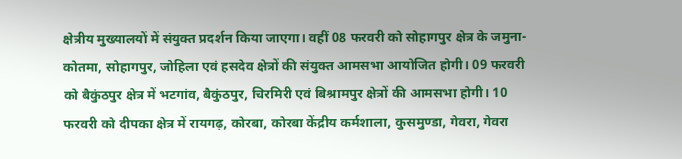क्षेत्रीय मुख्यालयों में संयुक्त प्रदर्शन किया जाएगा। वहीं 08 फरवरी को सोहागपुर क्षेत्र के जमुना-कोतमा, सोहागपुर, जोहिला एवं हसदेव क्षेत्रों की संयुक्त आमसभा आयोजित होगी। 09 फरवरी को बैकुंठपुर क्षेत्र में भटगांव, बैकुंठपुर, चिरमिरी एवं बिश्रामपुर क्षेत्रों की आमसभा होगी। 10 फरवरी को दीपका क्षेत्र में रायगढ़, कोरबा, कोरबा केंद्रीय कर्मशाला, कुसमुण्डा, गेवरा, गेवरा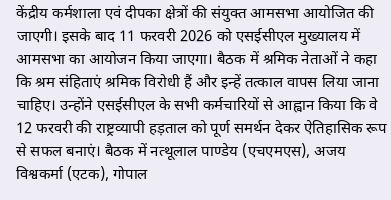केंद्रीय कर्मशाला एवं दीपका क्षेत्रों की संयुक्त आमसभा आयोजित की जाएगी। इसके बाद 11 फरवरी 2026 को एसईसीएल मुख्यालय में आमसभा का आयोजन किया जाएगा। बैठक में श्रमिक नेताओं ने कहा कि श्रम संहिताएं श्रमिक विरोधी हैं और इन्हें तत्काल वापस लिया जाना चाहिए। उन्होंने एसईसीएल के सभी कर्मचारियों से आह्वान किया कि वे 12 फरवरी की राष्ट्रव्यापी हड़ताल को पूर्ण समर्थन देकर ऐतिहासिक रूप से सफल बनाएं। बैठक में नत्थूलाल पाण्डेय (एचएमएस), अजय विश्वकर्मा (एटक), गोपाल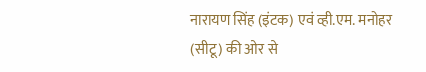नारायण सिंह (इंटक) एवं व्ही.एम. मनोहर (सीटू) की ओर से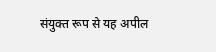संयुक्त रूप से यह अपील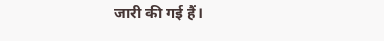जारी की गई हैं।